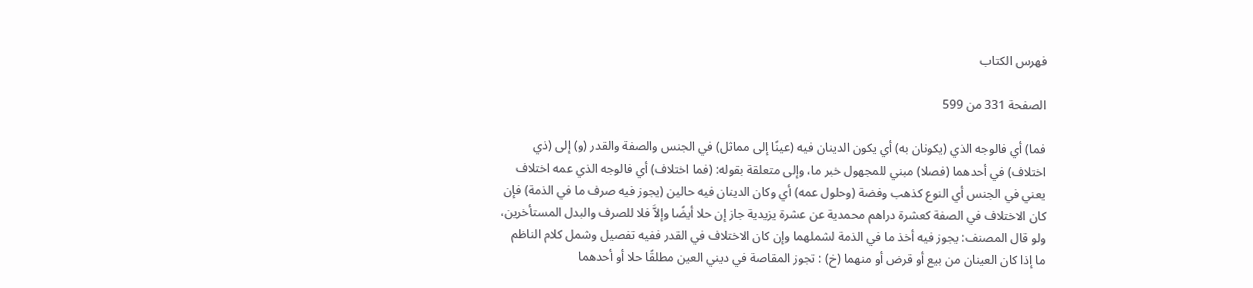فهرس الكتاب

الصفحة 331 من 599

فما) أي فالوجه الذي (يكونان به) أي يكون الدينان فيه (عينًا إلى مماثل) في الجنس والصفة والقدر (و) إلى (ذي اختلاف) في أحدهما (فصلا) مبني للمجهول خبر ما، وإلى متعلقة بقوله: (فما اختلاف) أي فالوجه الذي عمه اختلاف يعني في الجنس أي النوع كذهب وفضة (وحلول عمه) أي وكان الدينان فيه حالين (يجوز فيه صرف ما في الذمة) فإن كان الاختلاف في الصفة كعشرة دراهم محمدية عن عشرة يزيدية جاز إن حلا أيضًا وإلاَّ فلا للصرف والبدل المستأخرين، ولو قال المصنف: يجوز فيه أخذ ما في الذمة لشملهما وإن كان الاختلاف في القدر ففيه تفصيل وشمل كلام الناظم ما إذا كان العينان من بيع أو قرض أو منهما (خ) : تجوز المقاصة في ديني العين مطلقًا حلا أو أحدهما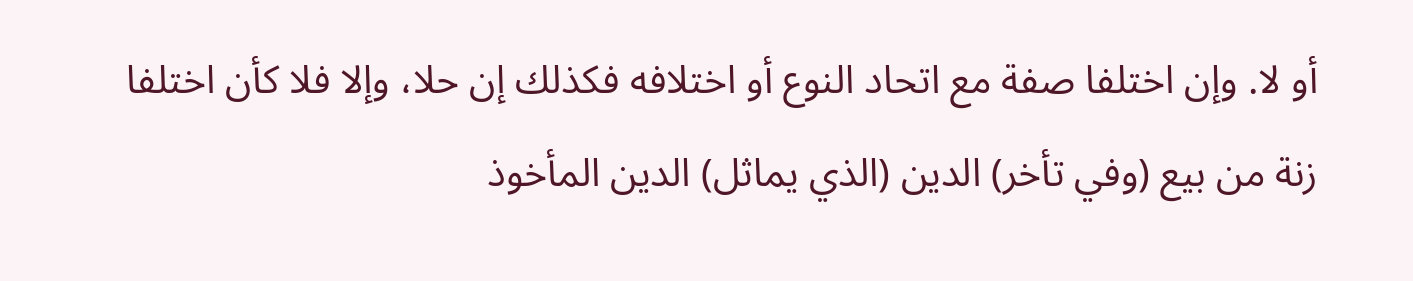أو لا. وإن اختلفا صفة مع اتحاد النوع أو اختلافه فكذلك إن حلا، وإلا فلا كأن اختلفا زنة من بيع (وفي تأخر) الدين (الذي يماثل) الدين المأخوذ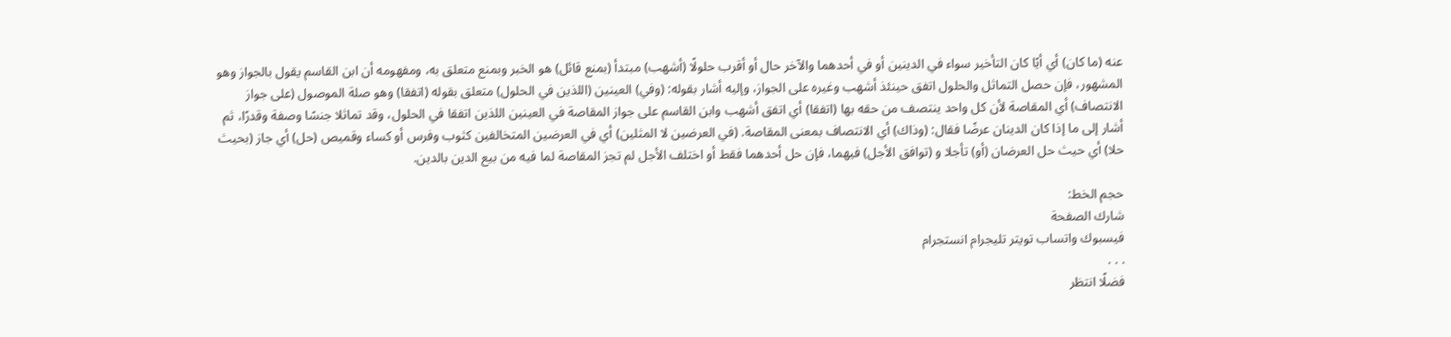عنه (ما كان) أي أيًا كان التأخير سواء في الدينين أو في أحدهما والآخر حال أو أقرب حلولًا (أشهب) مبتدأ (بمنع قائل) هو الخبر وبمنع متعلق به، ومفهومه أن ابن القاسم يقول بالجواز وهو المشهور، فإن حصل التماثل والحلول اتفق حينئذ أشهب وغيره على الجواز، وإليه أشار بقوله: (وفي) العينين (اللذين في الحلول) متعلق بقوله (اتفقا) وهو صلة الموصول (على جواز الانتصاف) أي المقاصة لأن كل واحد ينتصف من حقه بها (اتفقا) أي اتفق أشهب وابن القاسم على جواز المقاصة في العينين اللذين اتفقا في الحلول، وقد تماثلا جنسًا وصفة وقدرًا، ثم أشار إلى ما إذا كان الدينان عرضًا فقال: (وذاك) أي الانتصاف بمعنى المقاصة. (في العرضين لا المثلين) أي في العرضين المتخالفين كثوب وفرس أو كساء وقميص (حل) أي جاز (بحيث حلا) أي حيث حل العرضان (أو) تأجلا و (توافق الأجل) فيهما، فإن حل أحدهما فقط أو اختلف الأجل لم تجز المقاصة لما فيه من بيع الدين بالدين.

حجم الخط:
شارك الصفحة
فيسبوك واتساب تويتر تليجرام انستجرام
. . .
فضلًا انتظر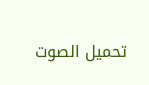تحميل الصوت